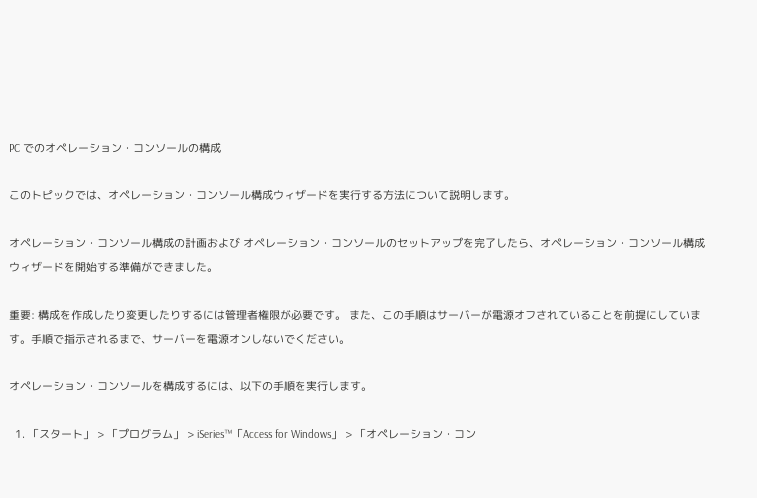PC でのオペレーション・コンソールの構成

このトピックでは、オペレーション・コンソール構成ウィザードを実行する方法について説明します。

オペレーション・コンソール構成の計画および オペレーション・コンソールのセットアップを完了したら、オペレーション・コンソール構成ウィザードを開始する準備ができました。

重要: 構成を作成したり変更したりするには管理者権限が必要です。 また、この手順はサーバーが電源オフされていることを前提にしています。手順で指示されるまで、サーバーを電源オンしないでください。

オペレーション・コンソールを構成するには、以下の手順を実行します。

  1. 「スタート」 > 「プログラム」 > iSeries™「Access for Windows」 > 「オペレーション・コン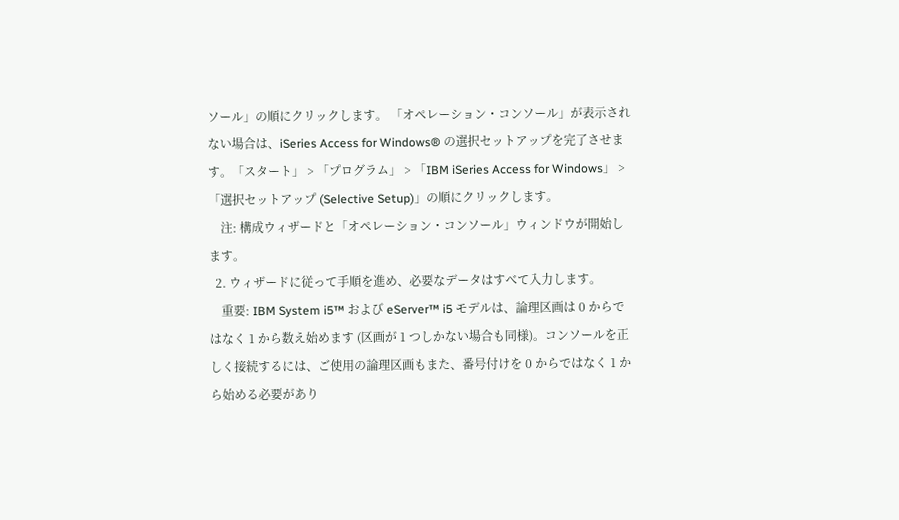ソール」の順にクリックします。 「オペレーション・コンソール」が表示されない場合は、iSeries Access for Windows® の選択セットアップを完了させます。「スタート」 > 「プログラム」 > 「IBM iSeries Access for Windows」 > 「選択セットアップ (Selective Setup)」の順にクリックします。
    注: 構成ウィザードと「オペレーション・コンソール」ウィンドウが開始します。
  2. ウィザードに従って手順を進め、必要なデータはすべて入力します。
    重要: IBM System i5™ および eServer™ i5 モデルは、論理区画は 0 からではなく 1 から数え始めます (区画が 1 つしかない場合も同様)。コンソールを正しく接続するには、ご使用の論理区画もまた、番号付けを 0 からではなく 1 から始める必要があり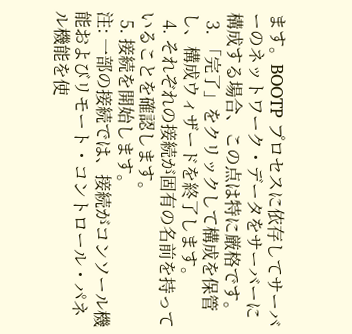ます。BOOTP プロセスに依存してサーバーのネットワーク・データをサーバーに構成する場合、この点は特に厳格です。
  3. 「完了」をクリックして構成を保管し、構成ウィザードを終了します。
  4. それぞれの接続が固有の名前を持っていることを確認します。
  5. 接続を開始します。
注: 一部の接続では、接続がコンソール機能およびリモート・コントロール・パネル機能を使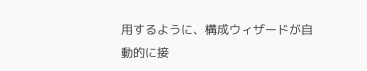用するように、構成ウィザードが自動的に接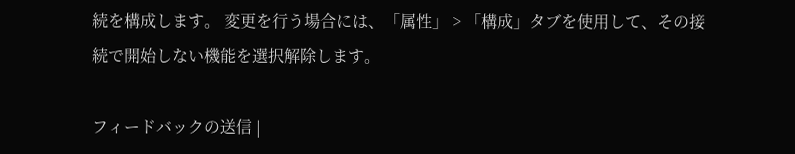続を構成します。 変更を行う場合には、「属性」 > 「構成」タブを使用して、その接続で開始しない機能を選択解除します。

フィードバックの送信 |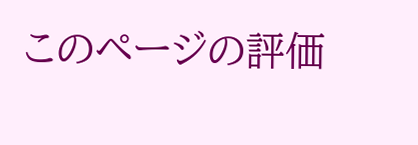このページの評価